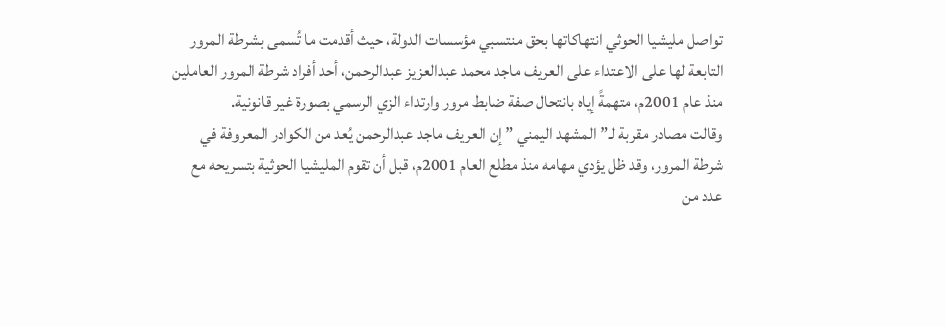تواصل مليشيا الحوثي انتهاكاتها بحق منتسبي مؤسسات الدولة، حيث أقدمت ما تُسمى بشرطة المرور التابعة لها على الاعتداء على العريف ماجد محمد عبدالعزيز عبدالرحمن، أحد أفراد شرطة المرور العاملين منذ عام 2001م، متهمةً إياه بانتحال صفة ضابط مرور وارتداء الزي الرسمي بصورة غير قانونية.
وقالت مصادر مقربة لـ”المشهد اليمني ” إن العريف ماجد عبدالرحمن يُعد من الكوادر المعروفة في شرطة المرور، وقد ظل يؤدي مهامه منذ مطلع العام 2001م، قبل أن تقوم المليشيا الحوثية بتسريحه مع عدد من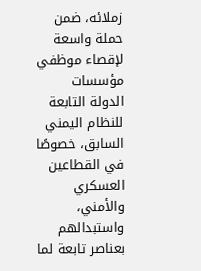زملائه، ضمن حملة واسعة لإقصاء موظفي مؤسسات الدولة التابعة للنظام اليمني السابق، خصوصًا في القطاعين العسكري والأمني، واستبدالهم بعناصر تابعة لما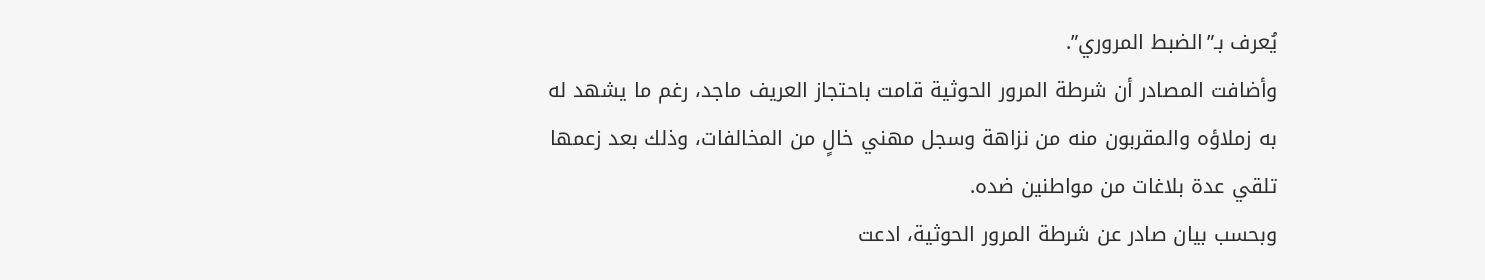يُعرف بـ”الضبط المروري”.
وأضافت المصادر أن شرطة المرور الحوثية قامت باحتجاز العريف ماجد، رغم ما يشهد له به زملاؤه والمقربون منه من نزاهة وسجل مهني خالٍ من المخالفات، وذلك بعد زعمها تلقي عدة بلاغات من مواطنين ضده.
وبحسب بيان صادر عن شرطة المرور الحوثية، ادعت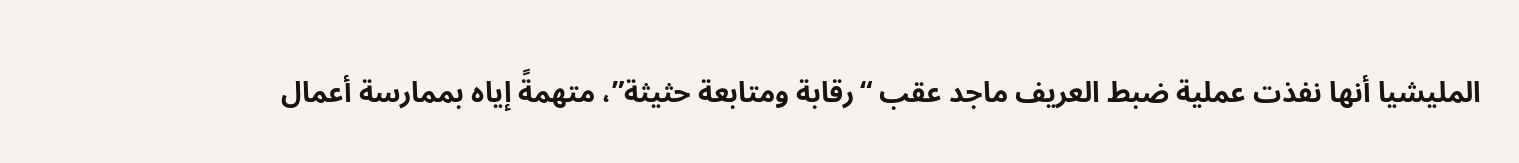المليشيا أنها نفذت عملية ضبط العريف ماجد عقب “رقابة ومتابعة حثيثة”، متهمةً إياه بممارسة أعمال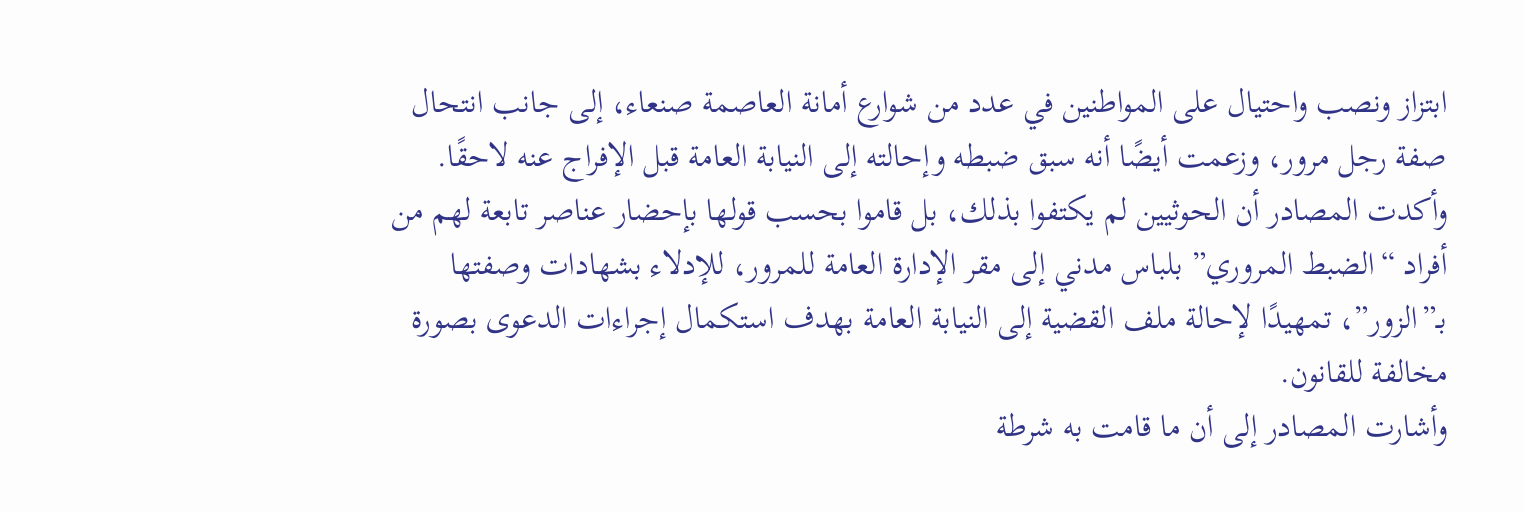ابتزاز ونصب واحتيال على المواطنين في عدد من شوارع أمانة العاصمة صنعاء، إلى جانب انتحال صفة رجل مرور، وزعمت أيضًا أنه سبق ضبطه وإحالته إلى النيابة العامة قبل الإفراج عنه لاحقًا.
وأكدت المصادر أن الحوثيين لم يكتفوا بذلك، بل قاموا بحسب قولها بإحضار عناصر تابعة لهم من أفراد “الضبط المروري” بلباس مدني إلى مقر الإدارة العامة للمرور، للإدلاء بشهادات وصفتها بـ”الزور”، تمهيدًا لإحالة ملف القضية إلى النيابة العامة بهدف استكمال إجراءات الدعوى بصورة مخالفة للقانون.
وأشارت المصادر إلى أن ما قامت به شرطة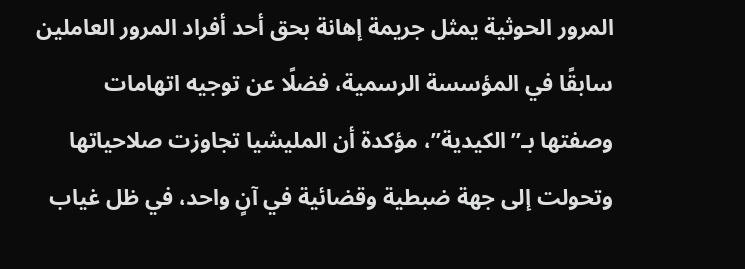المرور الحوثية يمثل جريمة إهانة بحق أحد أفراد المرور العاملين سابقًا في المؤسسة الرسمية، فضلًا عن توجيه اتهامات وصفتها بـ”الكيدية”، مؤكدة أن المليشيا تجاوزت صلاحياتها وتحولت إلى جهة ضبطية وقضائية في آنٍ واحد، في ظل غياب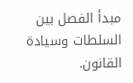مبدأ الفصل بين السلطات وسيادة القانون.